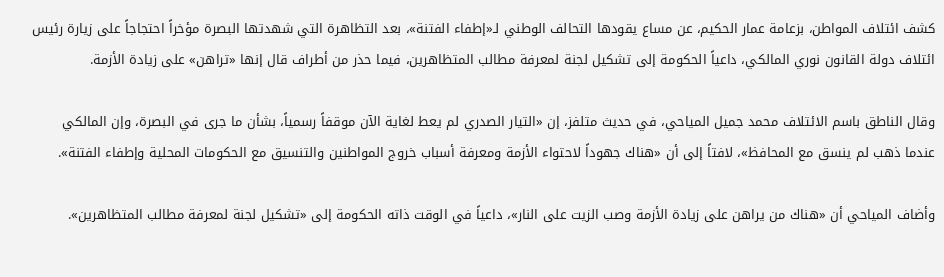كشف ائتلاف المواطن، بزعامة عمار الحكيم، عن مساع يقودها التحالف الوطني لـ«إطفاء الفتنة»، بعد التظاهرة التي شهدتها البصرة مؤخراً احتجاجاً على زيارة رئيس ائتلاف دولة القانون نوري المالكي، داعياً الحكومة إلى تشكيل لجنة لمعرفة مطالب المتظاهرين، فيما حذر من أطراف قال إنها «تراهن» على زيادة الأزمة.

وقال الناطق باسم الائتلاف محمد جميل المياحي، في حديث متلفز، إن «التيار الصدري لم يعط لغاية الآن موقفاً رسمياً، بشأن ما جرى في البصرة، وإن المالكي عندما ذهب لم ينسق مع المحافظ»، لافتاً إلى أن «هناك جهوداً لاحتواء الأزمة ومعرفة أسباب خروج المواطنين والتنسيق مع الحكومات المحلية وإطفاء الفتنة».

وأضاف المياحي أن «هناك من يراهن على زيادة الأزمة وصب الزيت على النار»، داعياً في الوقت ذاته الحكومة إلى «تشكيل لجنة لمعرفة مطالب المتظاهرين».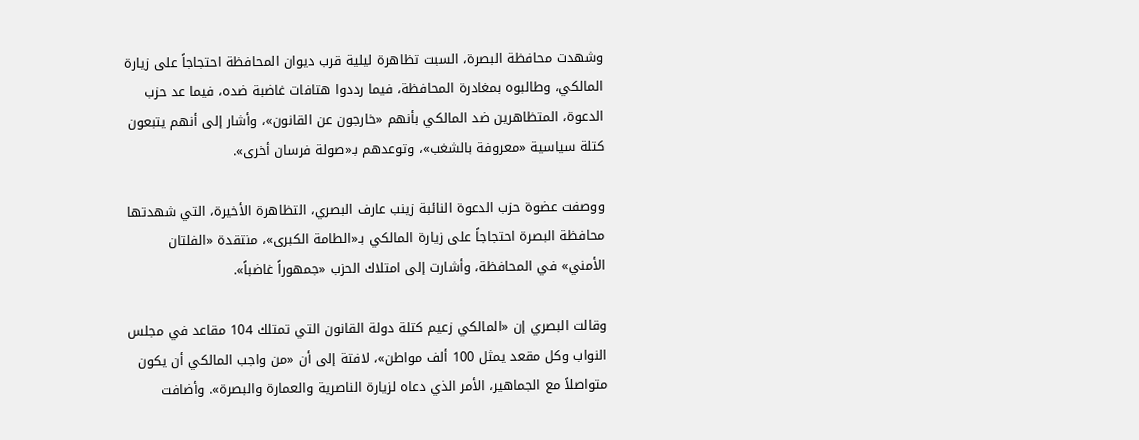وشهدت محافظة البصرة، السبت تظاهرة ليلية قرب ديوان المحافظة احتجاجاً على زيارة المالكي، وطالبوه بمغادرة المحافظة، فيما رددوا هتافات غاضبة ضده، فيما عد حزب الدعوة، المتظاهرين ضد المالكي بأنهم «خارجون عن القانون»، وأشار إلى أنهم يتبعون كتلة سياسية «معروفة بالشغب»، وتوعدهم بـ«صولة فرسان أخرى».

ووصفت عضوة حزب الدعوة النائبة زينب عارف البصري، التظاهرة الأخيرة، التي شهدتها محافظة البصرة احتجاجاً على زيارة المالكي بـ«الطامة الكبرى»، منتقدة «الفلتان الأمني» في المحافظة، وأشارت إلى امتلاك الحزب «جمهوراً غاضباً».

وقالت البصري إن «المالكي زعيم كتلة دولة القانون التي تمتلك 104 مقاعد في مجلس النواب وكل مقعد يمثل 100 ألف مواطن»، لافتة إلى أن «من واجب المالكي أن يكون متواصلاً مع الجماهير، الأمر الذي دعاه لزيارة الناصرية والعمارة والبصرة». وأضافت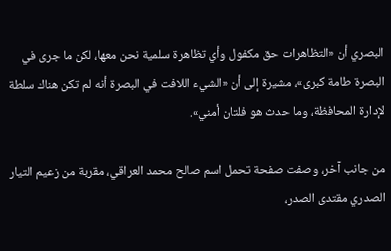البصري أن «التظاهرات حق مكفول وأي تظاهرة سلمية نحن معها، لكن ما جرى في البصرة طامة كبرى»، مشيرة إلى أن «الشيء اللافت في البصرة أنه لم تكن هناك سلطة لإدارة المحافظة، وما حدث هو فلتان أمني».

من جانب آخر، وصفت صفحة تحمل اسم صالح محمد العراقي، مقربة من زعيم التيار الصدري مقتدى الصدر،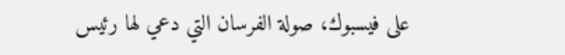على فيسبوك، صولة الفرسان التي دعي لها رئيس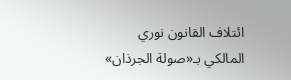ائتلاف القانون نوري المالكي بـ«صولة الجرذان»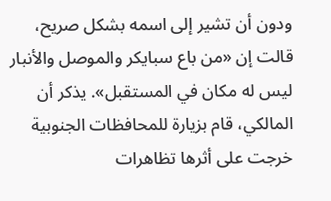ودون أن تشير إلى اسمه بشكل صريح، قالت إن «من باع سبايكر والموصل والأنبار ليس له مكان في المستقبل». يذكر أن المالكي، قام بزيارة للمحافظات الجنوبية خرجت على أثرها تظاهرات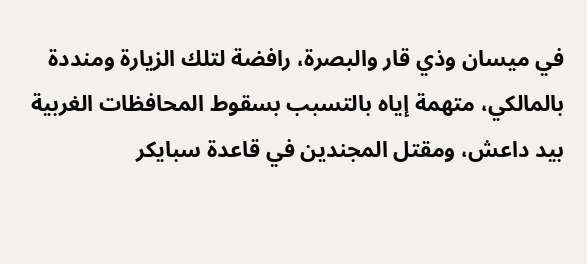في ميسان وذي قار والبصرة، رافضة لتلك الزيارة ومنددة بالمالكي، متهمة إياه بالتسبب بسقوط المحافظات الغربية بيد داعش، ومقتل المجندين في قاعدة سبايكر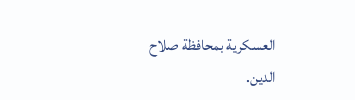العسكرية بمحافظة صلاح الدين.